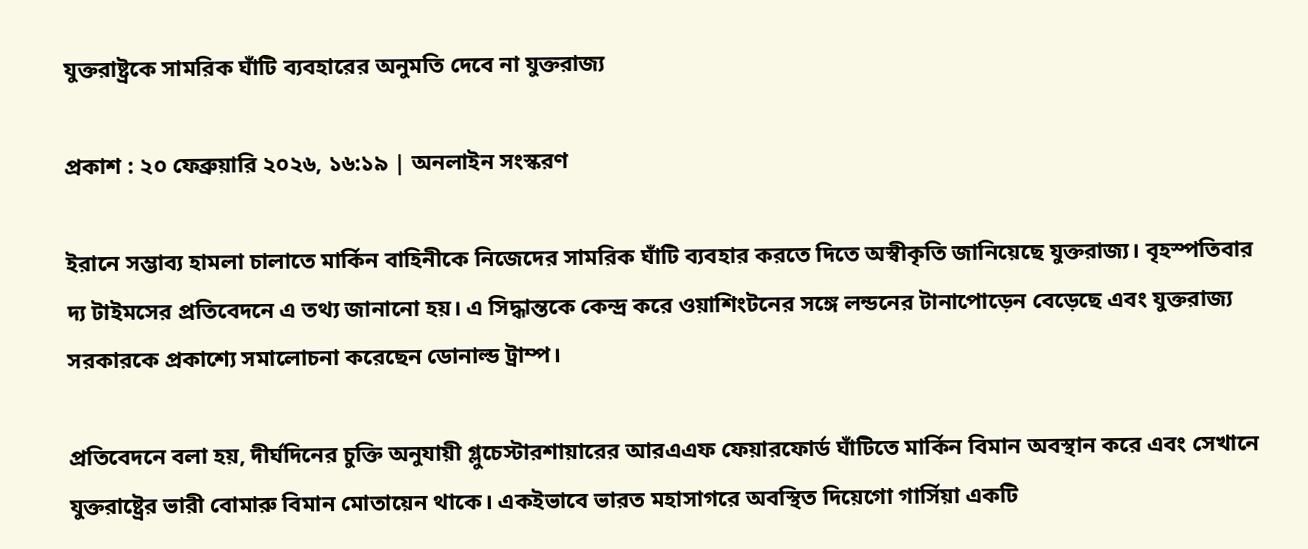যুক্তরাষ্ট্রকে সামরিক ঘাঁটি ব্যবহারের অনুমতি দেবে না যুক্তরাজ্য

প্রকাশ : ২০ ফেব্রুয়ারি ২০২৬, ১৬:১৯ | অনলাইন সংস্করণ

ইরানে সম্ভাব্য হামলা চালাতে মার্কিন বাহিনীকে নিজেদের সামরিক ঘাঁটি ব্যবহার করতে দিতে অস্বীকৃতি জানিয়েছে যুক্তরাজ্য। বৃহস্পতিবার দ্য টাইমসের প্রতিবেদনে এ তথ্য জানানো হয়। এ সিদ্ধান্তকে কেন্দ্র করে ওয়াশিংটনের সঙ্গে লন্ডনের টানাপোড়েন বেড়েছে এবং যুক্তরাজ্য সরকারকে প্রকাশ্যে সমালোচনা করেছেন ডোনাল্ড ট্রাম্প।

প্রতিবেদনে বলা হয়, দীর্ঘদিনের চুক্তি অনুযায়ী গ্লুচেস্টারশায়ারের আরএএফ ফেয়ারফোর্ড ঘাঁটিতে মার্কিন বিমান অবস্থান করে এবং সেখানে যুক্তরাষ্ট্রের ভারী বোমারু বিমান মোতায়েন থাকে। একইভাবে ভারত মহাসাগরে অবস্থিত দিয়েগো গার্সিয়া একটি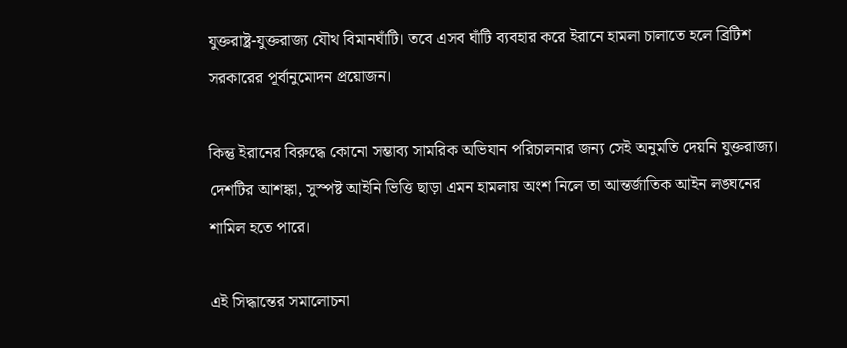যুক্তরাষ্ট্র-যুক্তরাজ্য যৌথ বিমানঘাঁটি। তবে এসব ঘাঁটি ব্যবহার করে ইরানে হামলা চালাতে হলে ব্রিটিশ সরকারের পূর্বানুমোদন প্রয়োজন।

কিন্তু ইরানের বিরুদ্ধে কোনো সম্ভাব্য সামরিক অভিযান পরিচালনার জন্য সেই অনুমতি দেয়নি যুক্তরাজ্য। দেশটির আশঙ্কা, সুস্পষ্ট আইনি ভিত্তি ছাড়া এমন হামলায় অংশ নিলে তা আন্তর্জাতিক আইন লঙ্ঘনের শামিল হতে পারে।

এই সিদ্ধান্তের সমালোচনা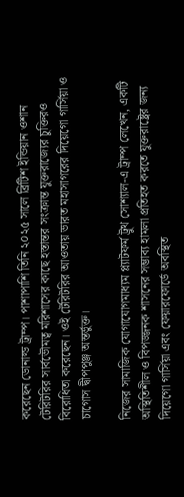করেছেন ডোনাল্ড ট্রাম্প। পাশাপাশি তিনি ২০২৫ সালে ব্রিটিশ ইন্ডিয়ান ওশান টেরিটরির সার্বভৌমত্ব মরিশাসের কাছে হস্তান্তর সংক্রান্ত যুক্তরাজ্যের চুক্তিরও বিরোধিতা করেছেন। ওই টেরিটরির আওতায় ভারত মহাসাগরের দিয়েগো গার্সিয়া ও চাগোস দ্বীপপুঞ্জ অন্তর্ভুক্ত।

নিজের সামাজিক যোগাযোগমাধ্যম প্ল্যাটফর্ম ট্রুথ সোশ্যাল-এ ট্রাম্প লেখেন, একটি অস্থিতিশীল ও বিপজ্জনক শাসনের সম্ভাব্য হামলা প্রতিহত করতে যুক্তরাষ্ট্রের জন্য দিয়েগো গার্সিয়া এবং ফেয়ারফোর্ডে অবস্থিত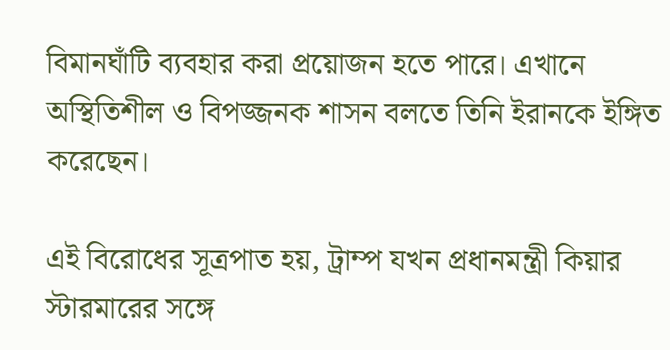বিমানঘাঁটি ব্যবহার করা প্রয়োজন হতে পারে। এখানে অস্থিতিশীল ও বিপজ্জনক শাসন বলতে তিনি ইরানকে ইঙ্গিত করেছেন।

এই বিরোধের সূত্রপাত হয়, ট্রাম্প যখন প্রধানমন্ত্রী কিয়ার স্টারমারের সঙ্গে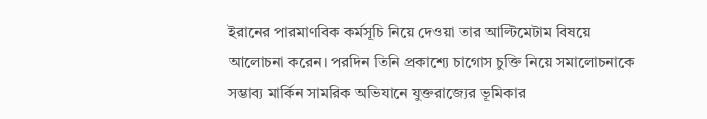ইরানের পারমাণবিক কর্মসূচি নিয়ে দেওয়া তার আল্টিমেটাম বিষয়ে আলোচনা করেন। পরদিন তিনি প্রকাশ্যে চাগোস চুক্তি নিয়ে সমালোচনাকে সম্ভাব্য মার্কিন সামরিক অভিযানে যুক্তরাজ্যের ভূমিকার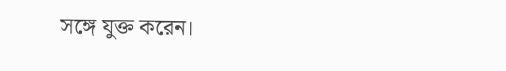সঙ্গে যুক্ত করেন।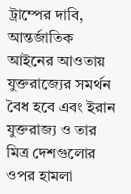ট্রাম্পের দাবি, আন্তর্জাতিক আইনের আওতায় যুক্তরাজ্যের সমর্থন বৈধ হবে এবং ইরান যুক্তরাজ্য ও তার মিত্র দেশগুলোর ওপর হামলা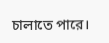চালাতে পারে।